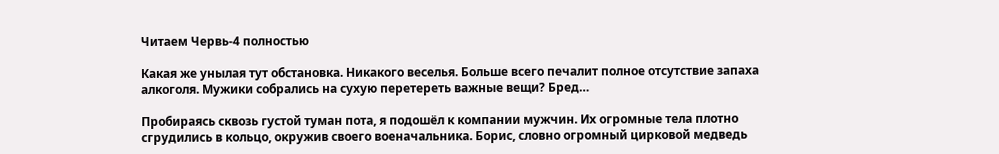Читаем Червь-4 полностью

Какая же унылая тут обстановка. Никакого веселья. Больше всего печалит полное отсутствие запаха алкоголя. Мужики собрались на сухую перетереть важные вещи? Бред…

Пробираясь сквозь густой туман пота, я подошёл к компании мужчин. Их огромные тела плотно сгрудились в кольцо, окружив своего военачальника. Борис, словно огромный цирковой медведь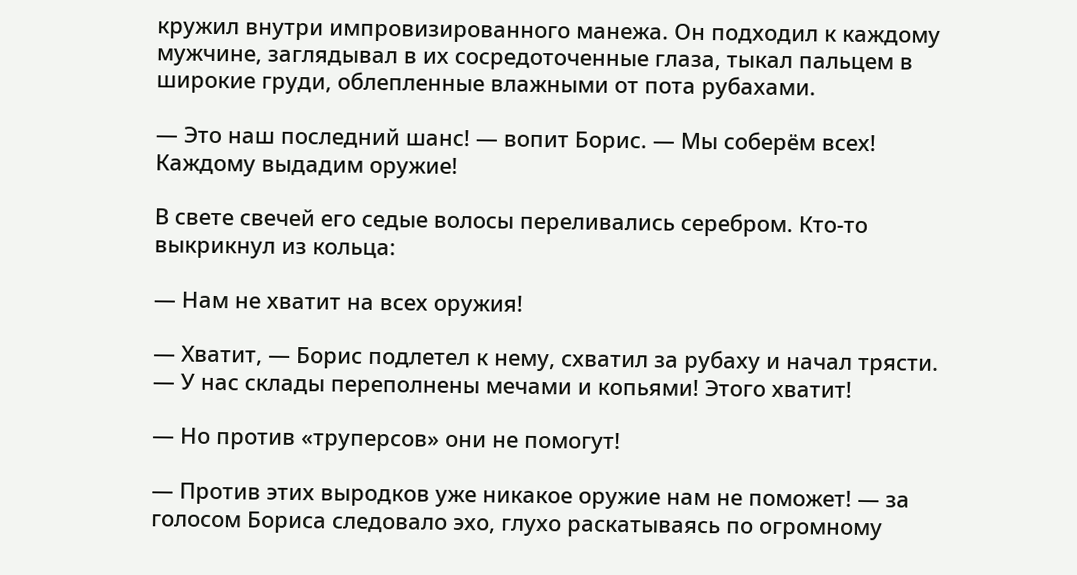кружил внутри импровизированного манежа. Он подходил к каждому мужчине, заглядывал в их сосредоточенные глаза, тыкал пальцем в широкие груди, облепленные влажными от пота рубахами.

— Это наш последний шанс! — вопит Борис. — Мы соберём всех! Каждому выдадим оружие!

В свете свечей его седые волосы переливались серебром. Кто-то выкрикнул из кольца:

— Нам не хватит на всех оружия!

— Хватит, — Борис подлетел к нему, схватил за рубаху и начал трясти. — У нас склады переполнены мечами и копьями! Этого хватит!

— Но против «труперсов» они не помогут!

— Против этих выродков уже никакое оружие нам не поможет! — за голосом Бориса следовало эхо, глухо раскатываясь по огромному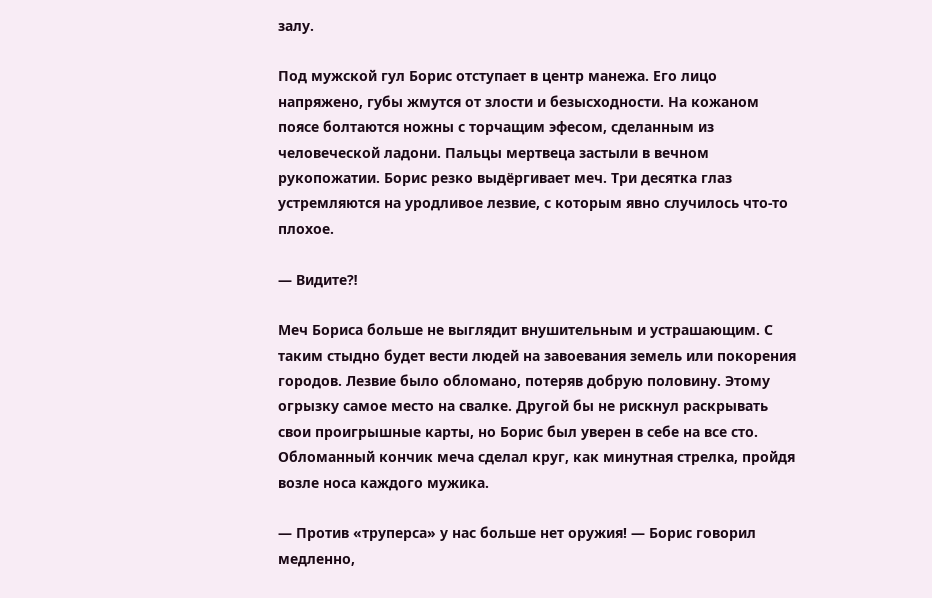залу.

Под мужской гул Борис отступает в центр манежа. Его лицо напряжено, губы жмутся от злости и безысходности. На кожаном поясе болтаются ножны с торчащим эфесом, сделанным из человеческой ладони. Пальцы мертвеца застыли в вечном рукопожатии. Борис резко выдёргивает меч. Три десятка глаз устремляются на уродливое лезвие, с которым явно случилось что-то плохое.

— Видите⁈

Меч Бориса больше не выглядит внушительным и устрашающим. С таким стыдно будет вести людей на завоевания земель или покорения городов. Лезвие было обломано, потеряв добрую половину. Этому огрызку самое место на свалке. Другой бы не рискнул раскрывать свои проигрышные карты, но Борис был уверен в себе на все сто. Обломанный кончик меча сделал круг, как минутная стрелка, пройдя возле носа каждого мужика.

— Против «труперса» у нас больше нет оружия! — Борис говорил медленно,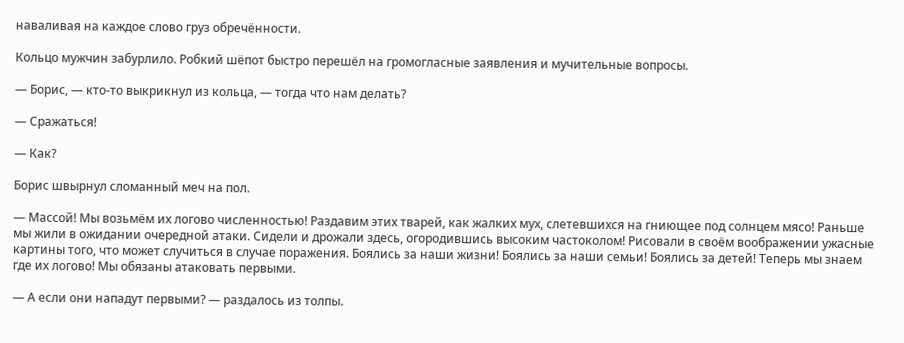наваливая на каждое слово груз обречённости.

Кольцо мужчин забурлило. Робкий шёпот быстро перешёл на громогласные заявления и мучительные вопросы.

— Борис, — кто-то выкрикнул из кольца, — тогда что нам делать?

— Сражаться!

— Как?

Борис швырнул сломанный меч на пол.

— Массой! Мы возьмём их логово численностью! Раздавим этих тварей, как жалких мух, слетевшихся на гниющее под солнцем мясо! Раньше мы жили в ожидании очередной атаки. Сидели и дрожали здесь, огородившись высоким частоколом! Рисовали в своём воображении ужасные картины того, что может случиться в случае поражения. Боялись за наши жизни! Боялись за наши семьи! Боялись за детей! Теперь мы знаем где их логово! Мы обязаны атаковать первыми.

— А если они нападут первыми? — раздалось из толпы.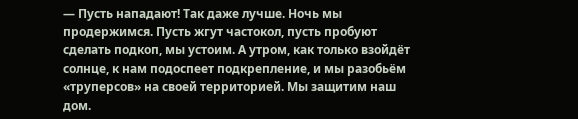— Пусть нападают! Так даже лучше. Ночь мы продержимся. Пусть жгут частокол, пусть пробуют сделать подкоп, мы устоим. А утром, как только взойдёт солнце, к нам подоспеет подкрепление, и мы разобьём «труперсов» на своей территорией. Мы защитим наш дом.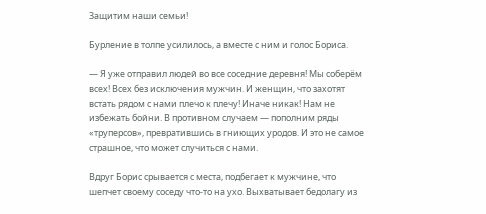Защитим наши семьи!

Бурление в толпе усилилось, а вместе с ним и голос Бориса.

— Я уже отправил людей во все соседние деревня! Мы соберём всех! Всех без исключения мужчин. И женщин, что захотят встать рядом с нами плечо к плечу! Иначе никак! Нам не избежать бойни. В противном случаем — пополним ряды «труперсов», превратившись в гниющих уродов. И это не самое страшное, что может случиться с нами.

Вдруг Борис срывается с места, подбегает к мужчине, что шепчет своему соседу что-то на ухо. Выхватывает бедолагу из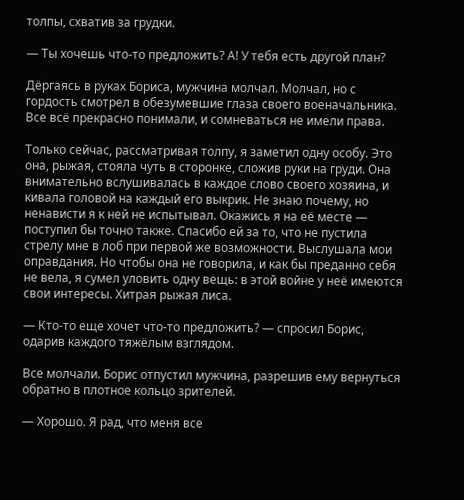толпы, схватив за грудки.

— Ты хочешь что-то предложить? А! У тебя есть другой план?

Дёргаясь в руках Бориса, мужчина молчал. Молчал, но с гордость смотрел в обезумевшие глаза своего военачальника. Все всё прекрасно понимали, и сомневаться не имели права.

Только сейчас, рассматривая толпу, я заметил одну особу. Это она, рыжая, стояла чуть в сторонке, сложив руки на груди. Она внимательно вслушивалась в каждое слово своего хозяина, и кивала головой на каждый его выкрик. Не знаю почему, но ненависти я к ней не испытывал. Окажись я на её месте — поступил бы точно также. Спасибо ей за то, что не пустила стрелу мне в лоб при первой же возможности. Выслушала мои оправдания. Но чтобы она не говорила, и как бы преданно себя не вела, я сумел уловить одну вещь: в этой войне у неё имеются свои интересы. Хитрая рыжая лиса.

— Кто-то еще хочет что-то предложить? — спросил Борис, одарив каждого тяжёлым взглядом.

Все молчали. Борис отпустил мужчина, разрешив ему вернуться обратно в плотное кольцо зрителей.

— Хорошо. Я рад, что меня все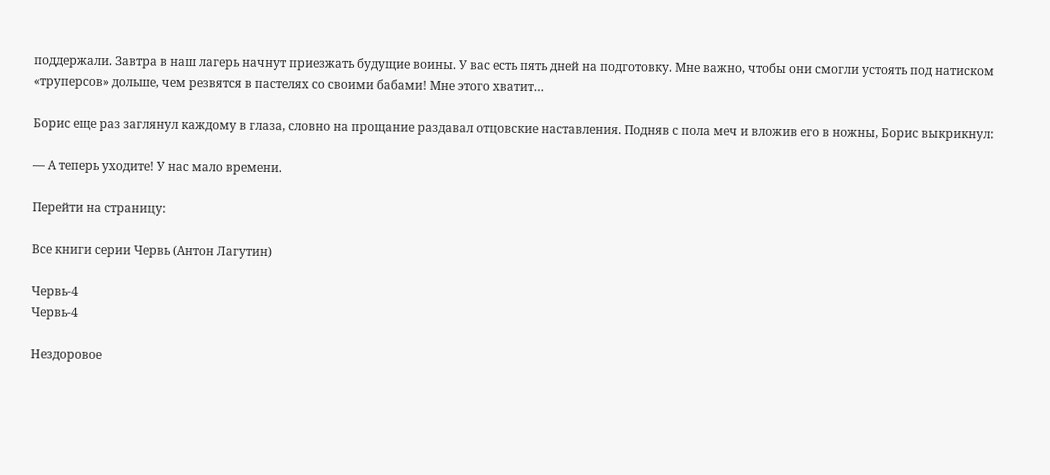поддержали. Завтра в наш лагерь начнут приезжать будущие воины. У вас есть пять дней на подготовку. Мне важно, чтобы они смогли устоять под натиском «труперсов» дольше, чем резвятся в пастелях со своими бабами! Мне этого хватит…

Борис еще раз заглянул каждому в глаза, словно на прощание раздавал отцовские наставления. Подняв с пола меч и вложив его в ножны, Борис выкрикнул:

— А теперь уходите! У нас мало времени.

Перейти на страницу:

Все книги серии Червь (Антон Лагутин)

Червь-4
Червь-4

Нездоровое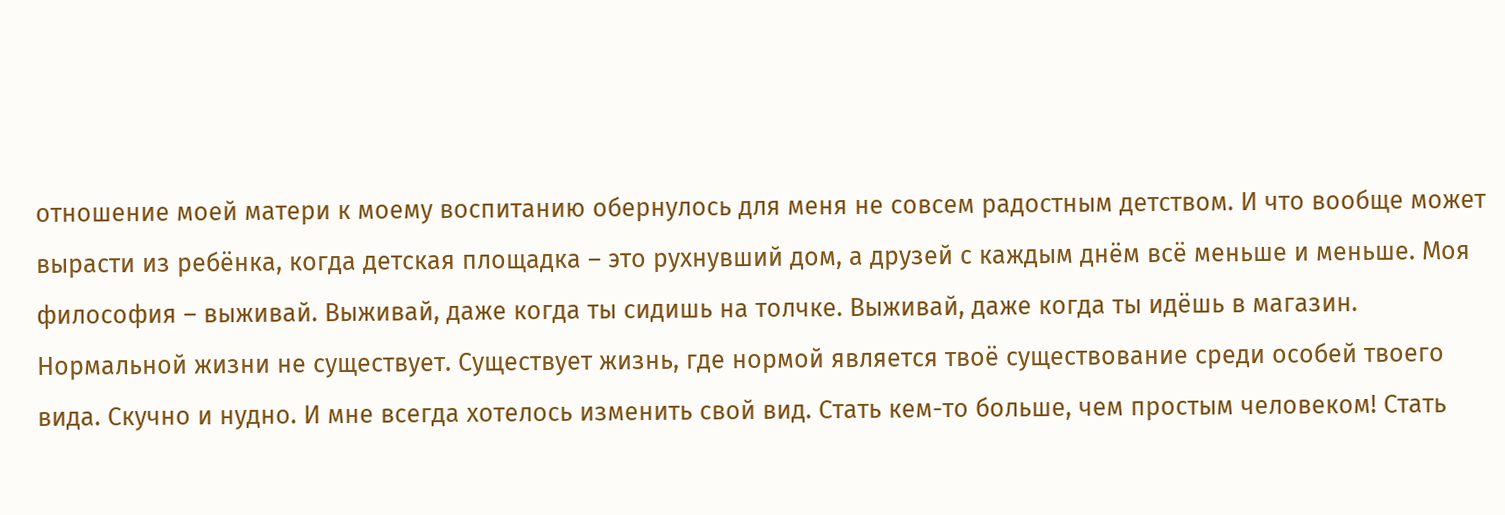отношение моей матери к моему воспитанию обернулось для меня не совсем радостным детством. И что вообще может вырасти из ребёнка, когда детская площадка – это рухнувший дом, а друзей с каждым днём всё меньше и меньше. Моя философия – выживай. Выживай, даже когда ты сидишь на толчке. Выживай, даже когда ты идёшь в магазин. Нормальной жизни не существует. Существует жизнь, где нормой является твоё существование среди особей твоего вида. Скучно и нудно. И мне всегда хотелось изменить свой вид. Стать кем-то больше, чем простым человеком! Стать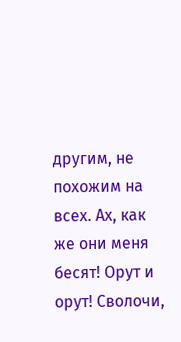другим, не похожим на всех. Ах, как же они меня бесят! Орут и орут! Сволочи,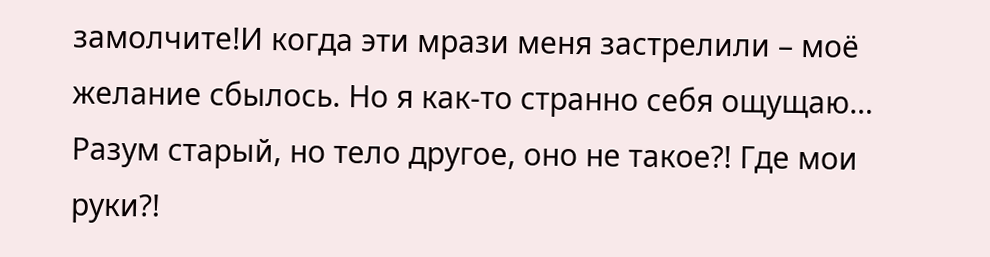замолчите!И когда эти мрази меня застрелили – моё желание сбылось. Но я как-то странно себя ощущаю… Разум старый, но тело другое, оно не такое?! Где мои руки?!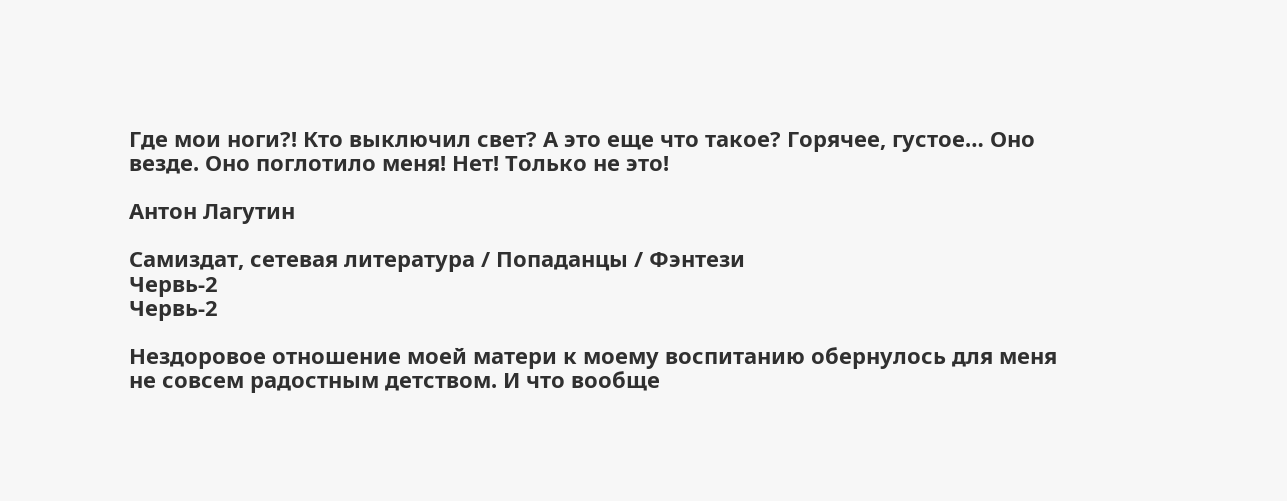Где мои ноги?! Кто выключил свет? А это еще что такое? Горячее, густое… Оно везде. Оно поглотило меня! Нет! Только не это!

Антон Лагутин

Самиздат, сетевая литература / Попаданцы / Фэнтези
Червь-2
Червь-2

Нездоровое отношение моей матери к моему воспитанию обернулось для меня не совсем радостным детством. И что вообще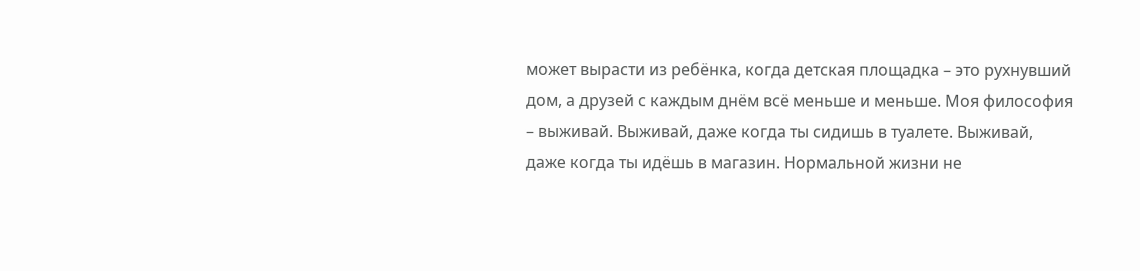может вырасти из ребёнка, когда детская площадка – это рухнувший дом, а друзей с каждым днём всё меньше и меньше. Моя философия – выживай. Выживай, даже когда ты сидишь в туалете. Выживай, даже когда ты идёшь в магазин. Нормальной жизни не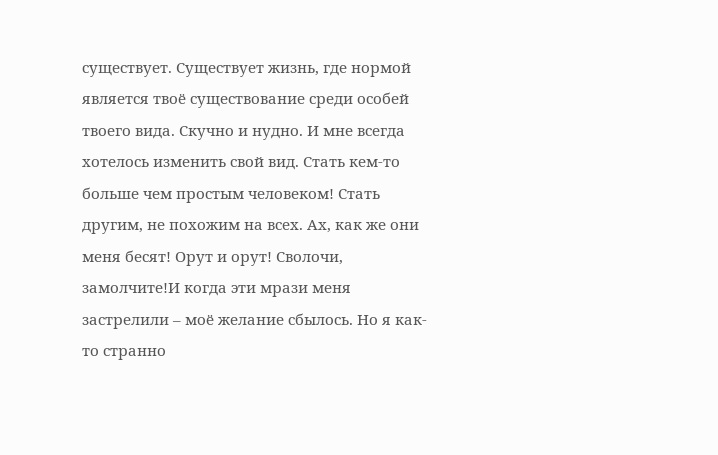существует. Существует жизнь, где нормой является твоё существование среди особей твоего вида. Скучно и нудно. И мне всегда хотелось изменить свой вид. Стать кем-то больше чем простым человеком! Стать другим, не похожим на всех. Ах, как же они меня бесят! Орут и орут! Сволочи, замолчите!И когда эти мрази меня застрелили – моё желание сбылось. Но я как-то странно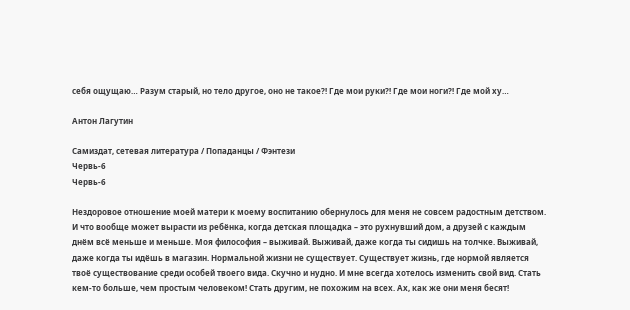себя ощущаю… Разум старый, но тело другое, оно не такое?! Где мои руки?! Где мои ноги?! Где мой ху…

Антон Лагутин

Самиздат, сетевая литература / Попаданцы / Фэнтези
Червь-6
Червь-6

Нездоровое отношение моей матери к моему воспитанию обернулось для меня не совсем радостным детством. И что вообще может вырасти из ребёнка, когда детская площадка – это рухнувший дом, а друзей с каждым днём всё меньше и меньше. Моя философия – выживай. Выживай, даже когда ты сидишь на толчке. Выживай, даже когда ты идёшь в магазин. Нормальной жизни не существует. Существует жизнь, где нормой является твоё существование среди особей твоего вида. Скучно и нудно. И мне всегда хотелось изменить свой вид. Стать кем-то больше, чем простым человеком! Стать другим, не похожим на всех. Ах, как же они меня бесят!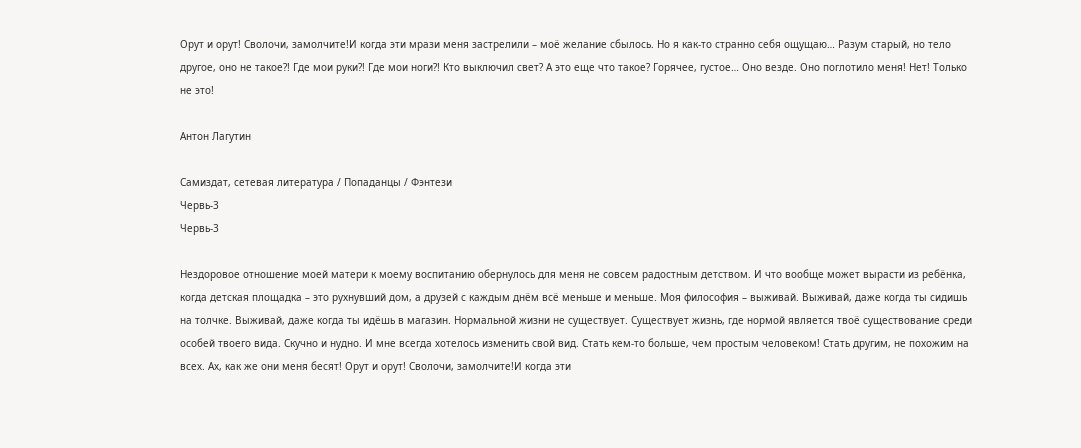Орут и орут! Сволочи, замолчите!И когда эти мрази меня застрелили – моё желание сбылось. Но я как-то странно себя ощущаю… Разум старый, но тело другое, оно не такое?! Где мои руки?! Где мои ноги?! Кто выключил свет? А это еще что такое? Горячее, густое… Оно везде. Оно поглотило меня! Нет! Только не это!

Антон Лагутин

Самиздат, сетевая литература / Попаданцы / Фэнтези
Червь-3
Червь-3

Нездоровое отношение моей матери к моему воспитанию обернулось для меня не совсем радостным детством. И что вообще может вырасти из ребёнка, когда детская площадка – это рухнувший дом, а друзей с каждым днём всё меньше и меньше. Моя философия – выживай. Выживай, даже когда ты сидишь на толчке. Выживай, даже когда ты идёшь в магазин. Нормальной жизни не существует. Существует жизнь, где нормой является твоё существование среди особей твоего вида. Скучно и нудно. И мне всегда хотелось изменить свой вид. Стать кем-то больше, чем простым человеком! Стать другим, не похожим на всех. Ах, как же они меня бесят! Орут и орут! Сволочи, замолчите!И когда эти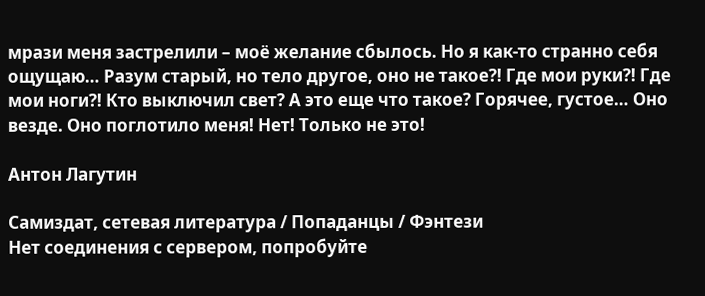мрази меня застрелили – моё желание сбылось. Но я как-то странно себя ощущаю… Разум старый, но тело другое, оно не такое?! Где мои руки?! Где мои ноги?! Кто выключил свет? А это еще что такое? Горячее, густое… Оно везде. Оно поглотило меня! Нет! Только не это!

Антон Лагутин

Самиздат, сетевая литература / Попаданцы / Фэнтези
Нет соединения с сервером, попробуйте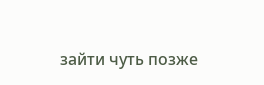зайти чуть позже